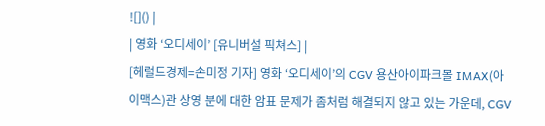![]() |
| 영화 ‘오디세이’ [유니버설 픽쳐스] |
[헤럴드경제=손미정 기자] 영화 ‘오디세이’의 CGV 용산아이파크몰 IMAX(아이맥스)관 상영 분에 대한 암표 문제가 좀처럼 해결되지 않고 있는 가운데, CGV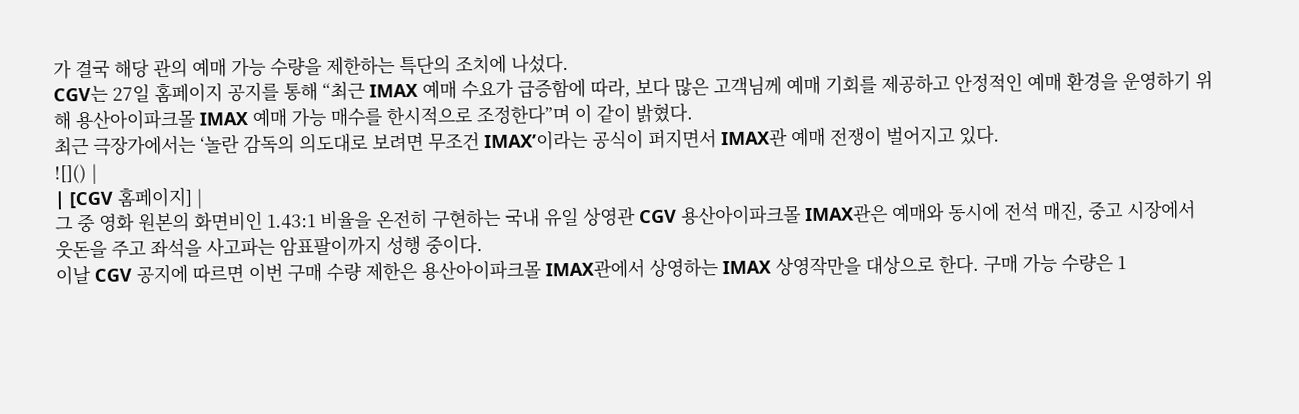가 결국 해당 관의 예매 가능 수량을 제한하는 특단의 조치에 나섰다.
CGV는 27일 홈페이지 공지를 통해 “최근 IMAX 예매 수요가 급증함에 따라, 보다 많은 고객님께 예매 기회를 제공하고 안정적인 예매 환경을 운영하기 위해 용산아이파크몰 IMAX 예매 가능 매수를 한시적으로 조정한다”며 이 같이 밝혔다.
최근 극장가에서는 ‘놀란 감독의 의도대로 보려면 무조건 IMAX’이라는 공식이 퍼지면서 IMAX관 예매 전쟁이 벌어지고 있다.
![]() |
| [CGV 홈페이지] |
그 중 영화 원본의 화면비인 1.43:1 비율을 온전히 구현하는 국내 유일 상영관 CGV 용산아이파크몰 IMAX관은 예매와 동시에 전석 매진, 중고 시장에서 웃돈을 주고 좌석을 사고파는 암표팔이까지 성행 중이다.
이날 CGV 공지에 따르면 이번 구매 수량 제한은 용산아이파크몰 IMAX관에서 상영하는 IMAX 상영작만을 대상으로 한다. 구매 가능 수량은 1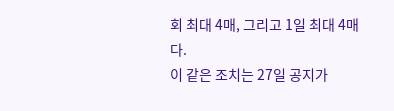회 최대 4매, 그리고 1일 최대 4매다.
이 같은 조치는 27일 공지가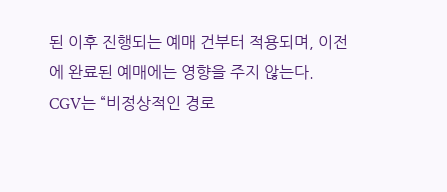된 이후 진행되는 예매 건부터 적용되며, 이전에 완료된 예매에는 영향을 주지 않는다.
CGV는 “비정상적인 경로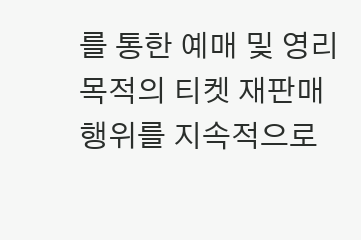를 통한 예매 및 영리 목적의 티켓 재판매 행위를 지속적으로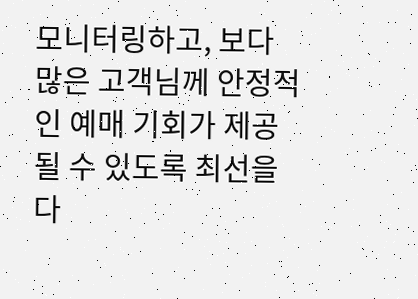모니터링하고, 보다 많은 고객님께 안정적인 예매 기회가 제공될 수 있도록 최선을 다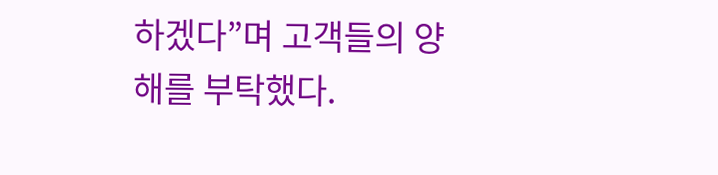하겠다”며 고객들의 양해를 부탁했다.